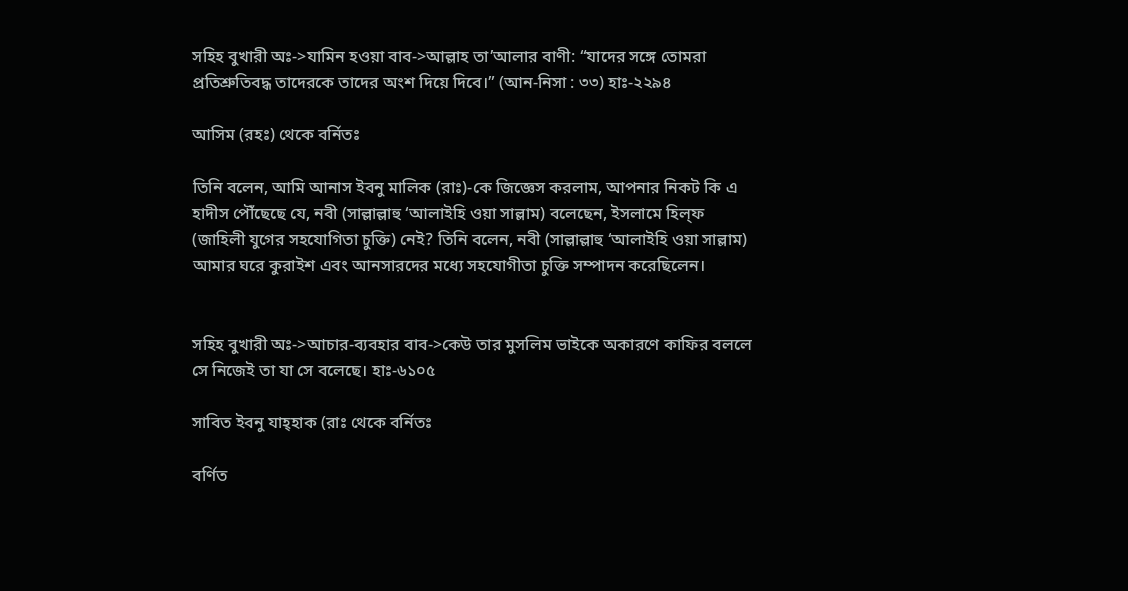সহিহ বুখারী অঃ->যামিন হওয়া বাব->আল্লাহ তা’আলার বাণী: “যাদের সঙ্গে তোমরা প্রতিশ্রুতিবদ্ধ তাদেরকে তাদের অংশ দিয়ে দিবে।” (আন-নিসা : ৩৩) হাঃ-২২৯৪

আসিম (রহঃ) থেকে বর্নিতঃ

তিনি বলেন, আমি আনাস ইবনু মালিক (রাঃ)-কে জিজ্ঞেস করলাম, আপনার নিকট কি এ হাদীস পৌঁছেছে যে, নবী (সাল্লাল্লাহু ‘আলাইহি ওয়া সাল্লাম) বলেছেন, ইসলামে হিল্‌ফ (জাহিলী যুগের সহযোগিতা চুক্তি) নেই? তিনি বলেন, নবী (সাল্লাল্লাহু ‘আলাইহি ওয়া সাল্লাম) আমার ঘরে কুরাইশ এবং আনসারদের মধ্যে সহযোগীতা চুক্তি সম্পাদন করেছিলেন।


সহিহ বুখারী অঃ->আচার-ব্যবহার বাব->কেউ তার মুসলিম ভাইকে অকারণে কাফির বললে সে নিজেই তা যা সে বলেছে। হাঃ-৬১০৫

সাবিত ইবনু যাহ্‌হাক (রাঃ থেকে বর্নিতঃ

বর্ণিত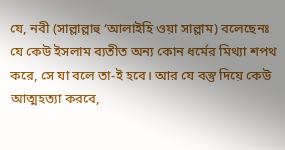যে, নবী (সাল্লাল্লাহু ‘আলাইহি ওয়া সাল্লাম) বলেছেনঃ যে কেউ ইসলাম ব্যতীত অন্য কোন ধর্মের মিথ্যা শপথ করে, সে যা বলে তা-ই হবে। আর যে বস্তু দিয়ে কেউ আত্মহত্যা করবে,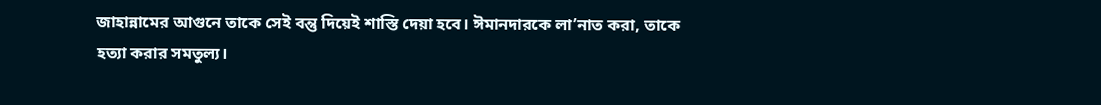জাহান্নামের আগুনে তাকে সেই বন্তু দিয়েই শাস্তি দেয়া হবে। ঈমানদারকে লা’নাত করা, তাকে হত্যা করার সমতুল্য।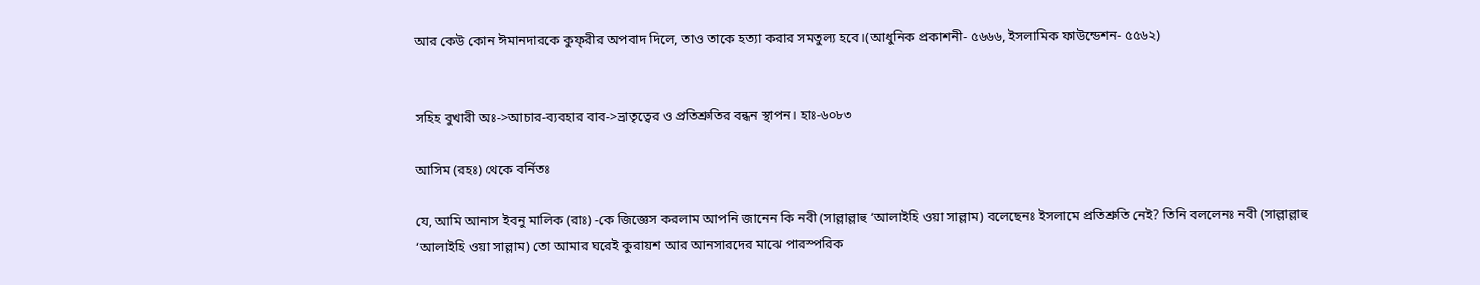আর কেউ কোন ঈমানদারকে কুফ্‌রীর অপবাদ দিলে, তাও তাকে হত্যা করার সমতুল্য হবে।(আধুনিক প্রকাশনী- ৫৬৬৬, ইসলামিক ফাউন্ডেশন- ৫৫৬২)


সহিহ বুখারী অঃ->আচার-ব্যবহার বাব->ভ্রাতৃত্বের ও প্রতিশ্রুতির বন্ধন স্থাপন। হাঃ-৬০৮৩

আসিম (রহঃ) থেকে বর্নিতঃ

যে, আমি আনাস ইবনু মালিক (রাঃ) -কে জিজ্ঞেস করলাম আপনি জানেন কি নবী (সাল্লাল্লাহু ‘আলাইহি ওয়া সাল্লাম) বলেছেনঃ ইসলামে প্রতিশ্রুতি নেই? তিনি বললেনঃ নবী (সাল্লাল্লাহু ‘আলাইহি ওয়া সাল্লাম) তো আমার ঘরেই কুরায়শ আর আনসারদের মাঝে পারস্পরিক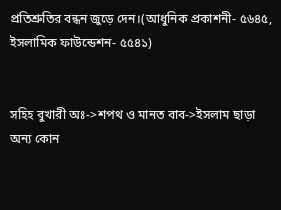প্রতিশ্রুতির বন্ধন জুড়ে দেন।(আধুনিক প্রকাশনী- ৫৬৪৫, ইসলামিক ফাউন্ডেশন- ৫৫৪১)


সহিহ বুখারী অঃ->শপথ ও মানত বাব->ইসলাম ছাড়া অন্য কোন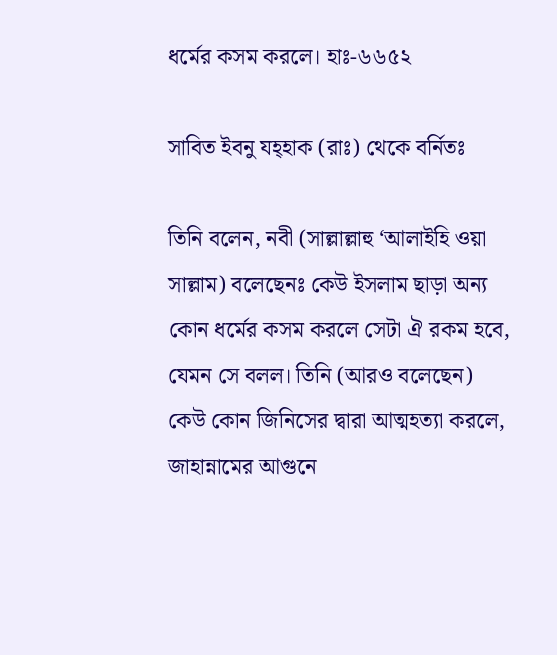ধর্মের কসম করলে। হাঃ-৬৬৫২

সাবিত ইবনু যহ্হাক (রাঃ) থেকে বর্নিতঃ

তিনি বলেন, নবী (সাল্লাল্লাহু ‘আলাইহি ওয়া সাল্লাম) বলেছেনঃ কেউ ইসলাম ছাড়া অন্য কোন ধর্মের কসম করলে সেটা ঐ রকম হবে, যেমন সে বলল। তিনি (আরও বলেছেন) কেউ কোন জিনিসের দ্বারা আত্মহত্যা করলে, জাহান্নামের আগুনে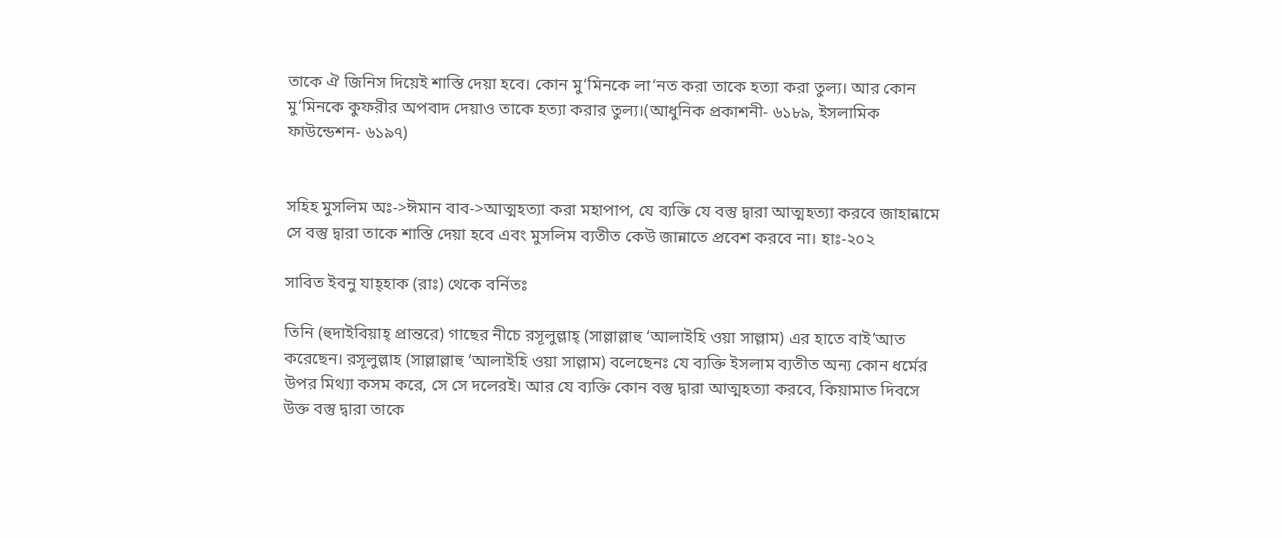তাকে ঐ জিনিস দিয়েই শাস্তি দেয়া হবে। কোন মু‘মিনকে লা‘নত করা তাকে হত্যা করা তুল্য। আর কোন মু‘মিনকে কুফরীর অপবাদ দেয়াও তাকে হত্যা করার তুল্য।(আধুনিক প্রকাশনী- ৬১৮৯, ইসলামিক ফাউন্ডেশন- ৬১৯৭)


সহিহ মুসলিম অঃ->ঈমান বাব->আত্মহত্যা করা মহাপাপ, যে ব্যক্তি যে বস্তু দ্বারা আত্মহত্যা করবে জাহান্নামে সে বস্তু দ্বারা তাকে শাস্তি দেয়া হবে এবং মুসলিম ব্যতীত কেউ জান্নাতে প্রবেশ করবে না। হাঃ-২০২

সাবিত ইবনু যাহ্‌হাক (রাঃ) থেকে বর্নিতঃ

তিনি (হুদাইবিয়াহ্‌ প্রান্তরে) গাছের নীচে রসূলুল্লাহ্‌ (সাল্লাল্লাহু ‘আলাইহি ওয়া সাল্লাম) এর হাতে বাই’আত করেছেন। রসূলুল্লাহ (সাল্লাল্লাহু ‘আলাইহি ওয়া সাল্লাম) বলেছেনঃ যে ব্যক্তি ইসলাম ব্যতীত অন্য কোন ধর্মের উপর মিথ্যা কসম করে, সে সে দলেরই। আর যে ব্যক্তি কোন বস্তু দ্বারা আত্মহত্যা করবে, কিয়ামাত দিবসে উক্ত বস্তু দ্বারা তাকে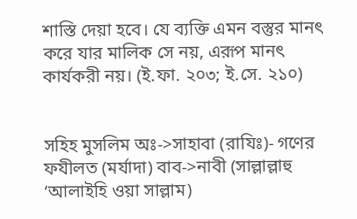শাস্তি দেয়া হবে। যে ব্যক্তি এমন বস্তুর মানৎ করে যার মালিক সে নয়, এরূপ মানৎ কার্যকরী নয়। (ই.ফা. ২০৩; ই.সে. ২১০)


সহিহ মুসলিম অঃ->সাহাবা (রাযিঃ)- গণের ফযীলত (মর্যাদা) বাব->নাবী (সাল্লাল্লাহু ‘আলাইহি ওয়া সাল্লাম)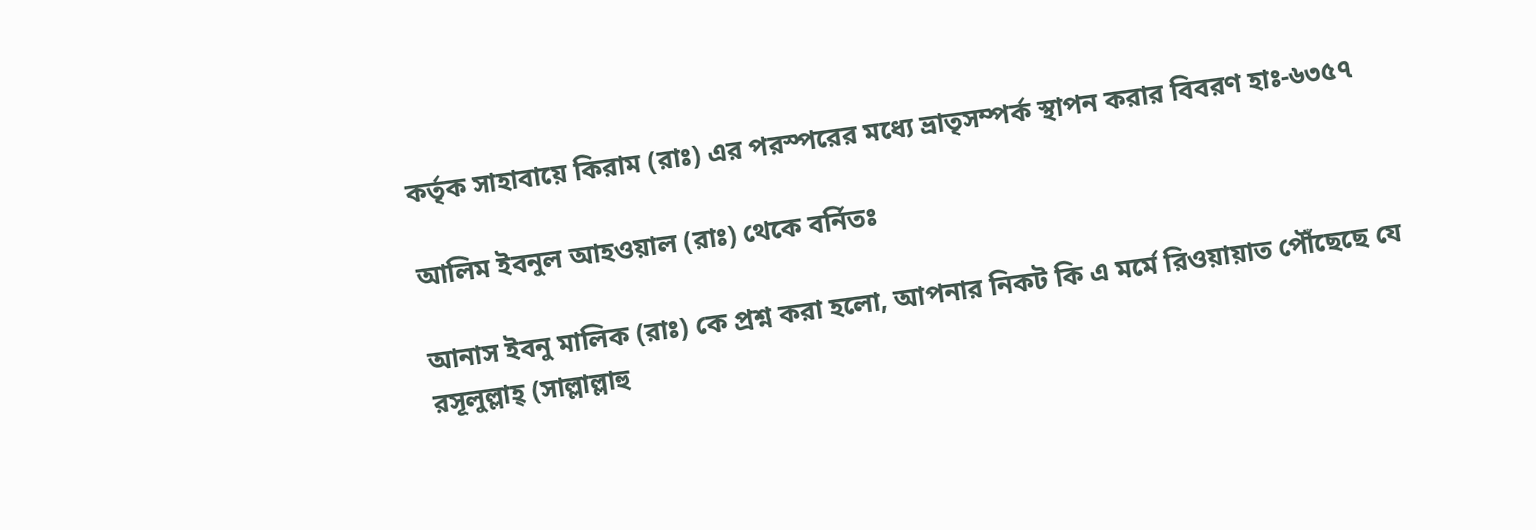কর্তৃক সাহাবায়ে কিরাম (রাঃ) এর পরস্পরের মধ্যে ভ্রাতৃসম্পর্ক স্থাপন করার বিবরণ হাঃ-৬৩৫৭

আলিম ইবনুল আহওয়াল (রাঃ) থেকে বর্নিতঃ

আনাস ইবনু মালিক (রাঃ) কে প্রশ্ন করা হলো, আপনার নিকট কি এ মর্মে রিওয়ায়াত পৌঁছেছে যে রসূলুল্লাহ্ (সাল্লাল্লাহু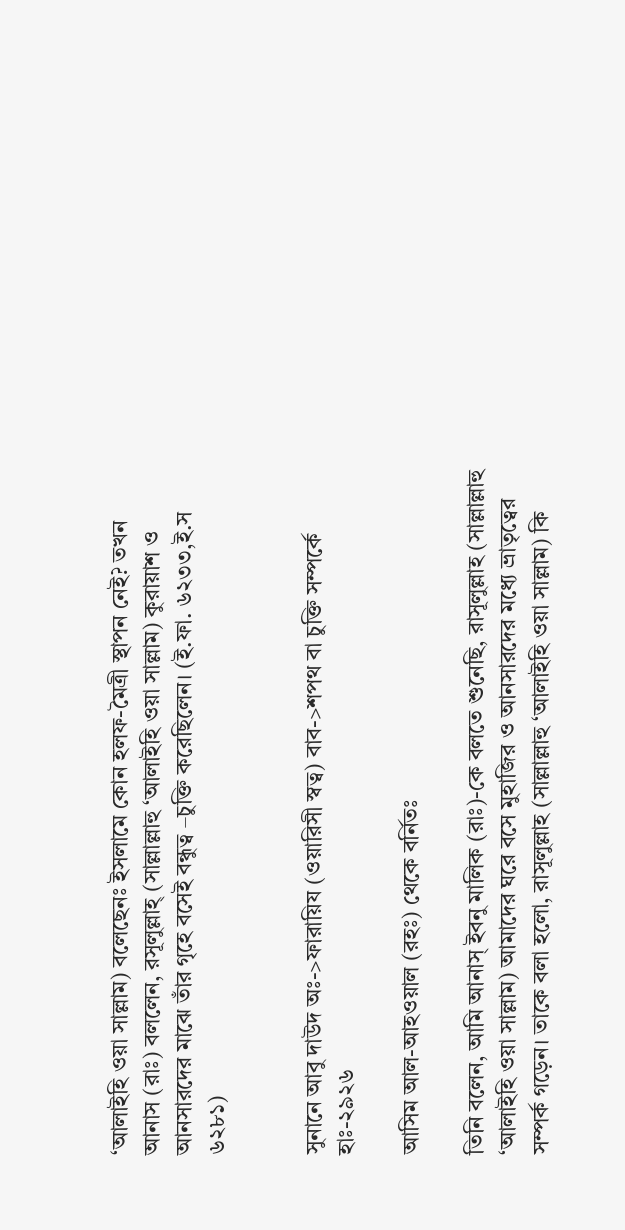‘আলাইহি ওয়া সাল্লাম) বলেছেনঃ ইসলামে কোন হলফ-মৈত্রী স্থাপন নেই? তখন আনাস (রাঃ) বললেন, রসূলুল্লাহ্ (সাল্লাল্লাহু ‘আলাইহি ওয়া সাল্লাম) কুরায়াশ ও আনসারদের মাঝে তাঁর গৃহে বসেই বন্ধুত্ব –চুক্তি করেছিলেন। (ই.ফা. ৬২৩৩,ই.স ৬২৮১)


সুনানে আবু দাউদ অঃ->ফারায়িয (ওয়ারিসী স্বত্ব) বাব->শপথ বা চুক্তি সম্পর্কে হাঃ-২৯২৬

আসিম আল-আহওয়াল (রহঃ) থেকে বর্নিতঃ

তিনি বলেন, আমি আনাস্ ইবনু মালিক (রাঃ)-কে বলতে শুনেছি, রাসূলুল্লাহ (সাল্লাল্লাহু ‘আলাইহি ওয়া সাল্লাম) আমাদের ঘরে বসে মুহাজির ও আনসারদের মধ্যে ভ্রাতৃত্বের সম্পর্ক গড়েন। তাকে বলা হলো, রাসূলুল্লাহ (সাল্লাল্লাহু ‘আলাইহি ওয়া সাল্লাম) কি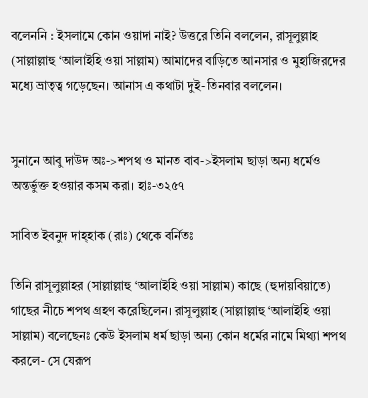বলেননি : ইসলামে কোন ওয়াদা নাই? উত্তরে তিনি বললেন, রাসূলুল্লাহ (সাল্লাল্লাহু ‘আলাইহি ওয়া সাল্লাম) আমাদের বাড়িতে আনসার ও মুহাজিরদের মধ্যে ভ্রাতৃত্ব গড়েছেন। আনাস এ কথাটা দুই-তিনবার বললেন।


সুনানে আবু দাউদ অঃ->শপথ ও মানত বাব->ইসলাম ছাড়া অন্য ধর্মেও অন্তর্ভুক্ত হওয়ার কসম করা। হাঃ-৩২৫৭

সাবিত ইবনুদ দাহ্হাক (রাঃ) থেকে বর্নিতঃ

তিনি রাসূলুল্লাহর (সাল্লাল্লাহু ‘আলাইহি ওয়া সাল্লাম) কাছে (হুদায়বিয়াতে) গাছের নীচে শপথ গ্রহণ করেছিলেন। রাসূলুল্লাহ (সাল্লাল্লাহু ‘আলাইহি ওয়া সাল্লাম) বলেছেনঃ কেউ ইসলাম ধর্ম ছাড়া অন্য কোন ধর্মের নামে মিথ্যা শপথ করলে- সে যেরূপ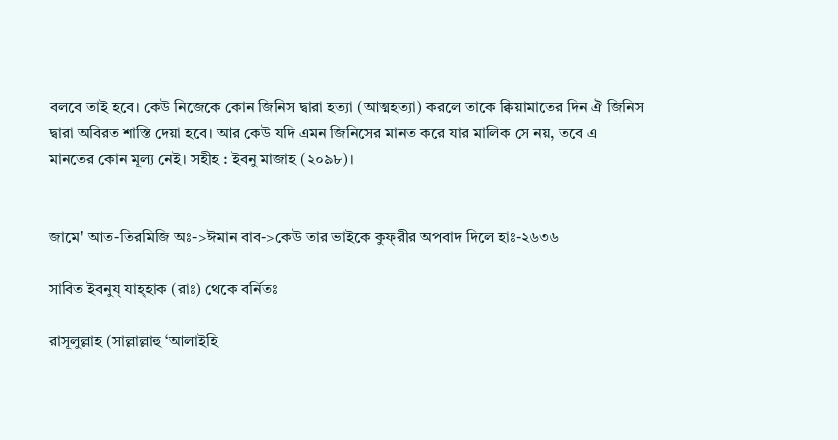বলবে তাই হবে। কেউ নিজেকে কোন জিনিস দ্বারা হত্যা (আত্মহত্যা) করলে তাকে ক্বিয়ামাতের দিন ঐ জিনিস দ্বারা অবিরত শাস্তি দেয়া হবে। আর কেউ যদি এমন জিনিসের মানত করে যার মালিক সে নয়, তবে এ মানতের কোন মূল্য নেই। সহীহ : ইবনু মাজাহ (২০৯৮)।


জামে' আত-তিরমিজি অঃ->ঈমান বাব->কেউ তার ভাইকে কুফ্‌রীর অপবাদ দিলে হাঃ-২৬৩৬

সাবিত ইবনুয্‌ যাহ্‌হাক (রাঃ) থেকে বর্নিতঃ

রাসূলুল্লাহ (সাল্লাল্লাহু ‘আলাইহি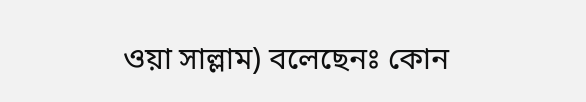ওয়া সাল্লাম) বলেছেনঃ কোন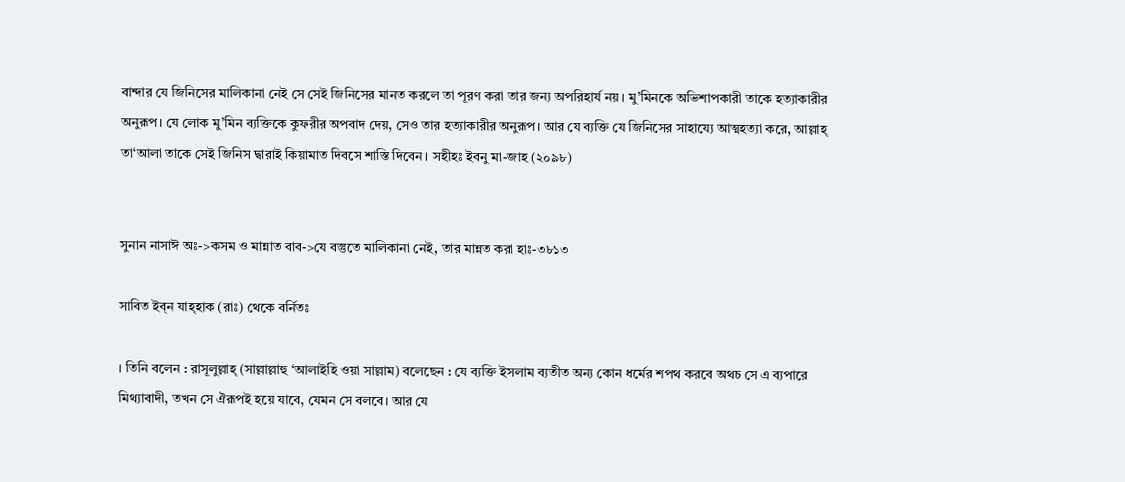বান্দার যে জিনিসের মালিকানা নেই সে সেই জিনিসের মানত করলে তা পূরণ করা তার জন্য অপরিহার্য নয়। মু’মিনকে অভিশাপকারী তাকে হত্যাকারীর অনুরূপ। যে লোক মু’মিন ব্যক্তিকে কুফরীর অপবাদ দেয়, সেও তার হত্যাকারীর অনুরূপ। আর যে ব্যক্তি যে জিনিসের সাহায্যে আত্মহত্যা করে, আল্লাহ্‌ তা‘আলা তাকে সেই জিনিস দ্বারাই কিয়ামাত দিবসে শাস্তি দিবেন। সহীহঃ ইবনু মা-জাহ (২০৯৮)


সুনান নাসাঈ অঃ->কসম ও মান্নাত বাব->যে বস্তুতে মালিকানা নেই, তার মান্নত করা হাঃ-৩৮১৩

সাবিত ইব্‌ন যাহ্‌হাক (রাঃ) থেকে বর্নিতঃ

। তিনি বলেন : রাসূলুল্লাহ্‌ (সাল্লাল্লাহু ‘আলাইহি ওয়া সাল্লাম) বলেছেন : যে ব্যক্তি ইসলাম ব্যতীত অন্য কোন ধর্মের শপথ করবে অথচ সে এ ব্যপারে মিথ্যাবাদী, তখন সে ঐরূপই হয়ে যাবে, যেমন সে বলবে। আর যে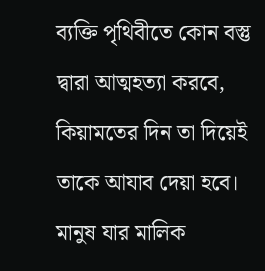ব্যক্তি পৃথিবীতে কোন বস্তু দ্বারা আত্মহত্যা করবে, কিয়ামতের দিন তা দিয়েই তাকে আযাব দেয়া হবে। মানুষ যার মালিক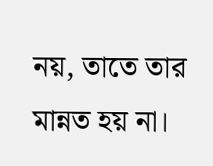নয়, তাতে তার মান্নত হয় না।